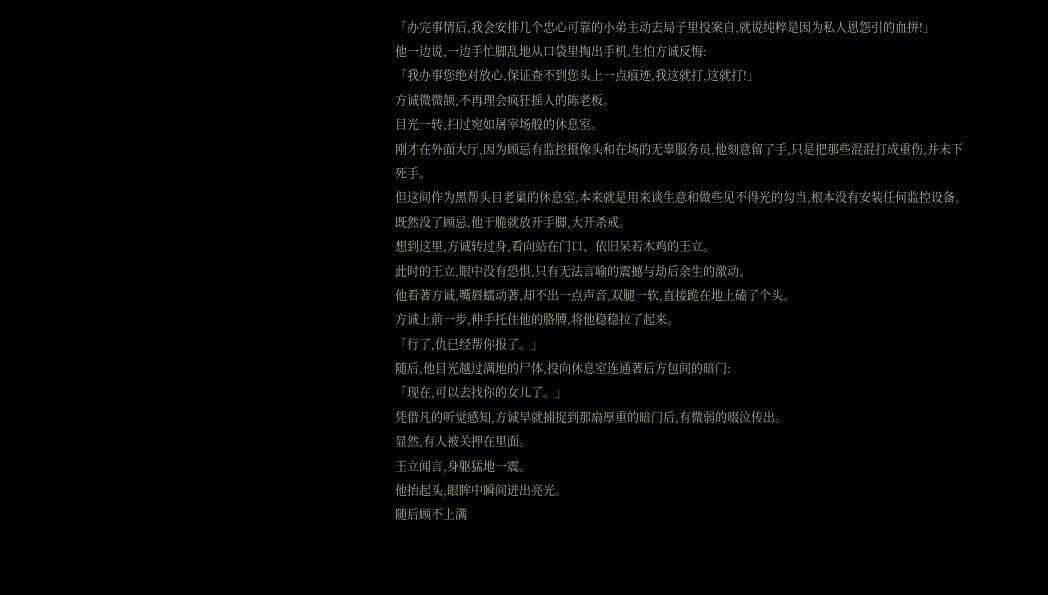「办完事情后,我会安排几个忠心可靠的小弟主动去局子里投案自,就说纯粹是因为私人恩怨引的血拼!」
他一边说,一边手忙脚乱地从口袋里掏出手机,生怕方诚反悔:
「我办事您绝对放心,保证查不到您头上一点痕迹,我这就打,这就打!」
方诚微微颔,不再理会疯狂摇人的陈老板。
目光一转,扫过宛如屠宰场般的休息室。
刚才在外面大厅,因为顾忌有监控摄像头和在场的无辜服务员,他刻意留了手,只是把那些混混打成重伤,并未下死手。
但这间作为黑帮头目老巢的休息室,本来就是用来谈生意和做些见不得光的勾当,根本没有安装任何监控设备。
既然没了顾忌,他干脆就放开手脚,大开杀戒。
想到这里,方诚转过身,看向站在门口、依旧呆若木鸡的王立。
此时的王立,眼中没有恐惧,只有无法言喻的震撼与劫后余生的激动。
他看著方诚,嘴唇蠕动著,却不出一点声音,双腿一软,直接跪在地上磕了个头。
方诚上前一步,伸手托住他的胳膊,将他稳稳拉了起来。
「行了,仇已经帮你报了。」
随后,他目光越过满地的尸体,投向休息室连通著后方包间的暗门:
「现在,可以去找你的女儿了。」
凭借凡的听觉感知,方诚早就捕捉到那扇厚重的暗门后,有微弱的啜泣传出。
显然,有人被关押在里面。
王立闻言,身躯猛地一震。
他抬起头,眼眸中瞬间迸出亮光。
随后顾不上满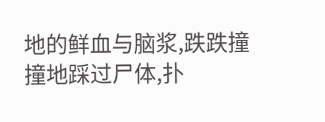地的鲜血与脑浆,跌跌撞撞地踩过尸体,扑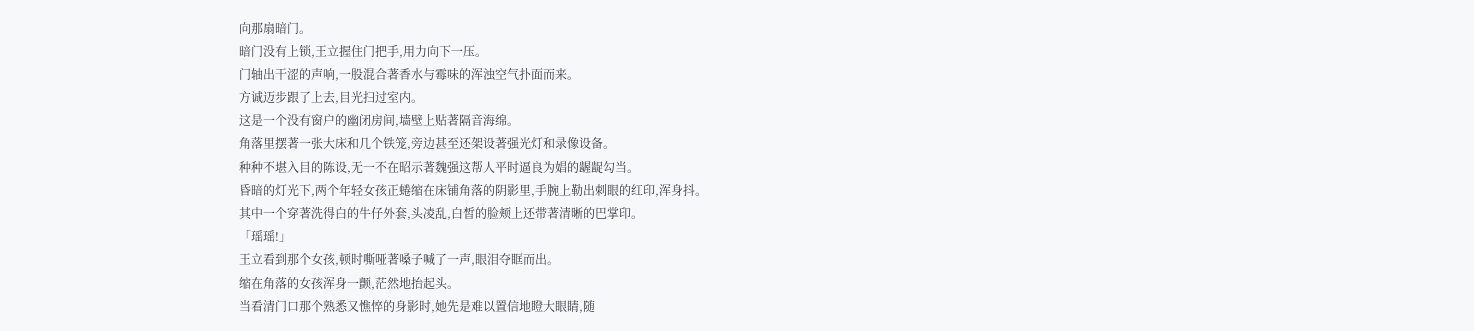向那扇暗门。
暗门没有上锁,王立握住门把手,用力向下一压。
门轴出干涩的声响,一股混合著香水与霉味的浑浊空气扑面而来。
方诚迈步跟了上去,目光扫过室内。
这是一个没有窗户的幽闭房间,墙壁上贴著隔音海绵。
角落里摆著一张大床和几个铁笼,旁边甚至还架设著强光灯和录像设备。
种种不堪入目的陈设,无一不在昭示著魏强这帮人平时逼良为娼的龌龊勾当。
昏暗的灯光下,两个年轻女孩正蜷缩在床铺角落的阴影里,手腕上勒出刺眼的红印,浑身抖。
其中一个穿著洗得白的牛仔外套,头凌乱,白皙的脸颊上还带著清晰的巴掌印。
「瑶瑶!」
王立看到那个女孩,顿时嘶哑著嗓子喊了一声,眼泪夺眶而出。
缩在角落的女孩浑身一颤,茫然地抬起头。
当看清门口那个熟悉又憔悴的身影时,她先是难以置信地瞪大眼睛,随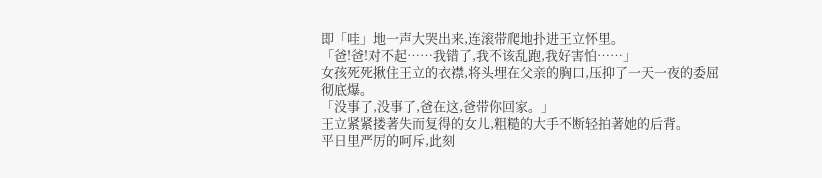即「哇」地一声大哭出来,连滚带爬地扑进王立怀里。
「爸!爸!对不起……我错了,我不该乱跑,我好害怕……」
女孩死死揪住王立的衣襟,将头埋在父亲的胸口,压抑了一天一夜的委屈彻底爆。
「没事了,没事了,爸在这,爸带你回家。」
王立紧紧搂著失而复得的女儿,粗糙的大手不断轻拍著她的后背。
平日里严厉的呵斥,此刻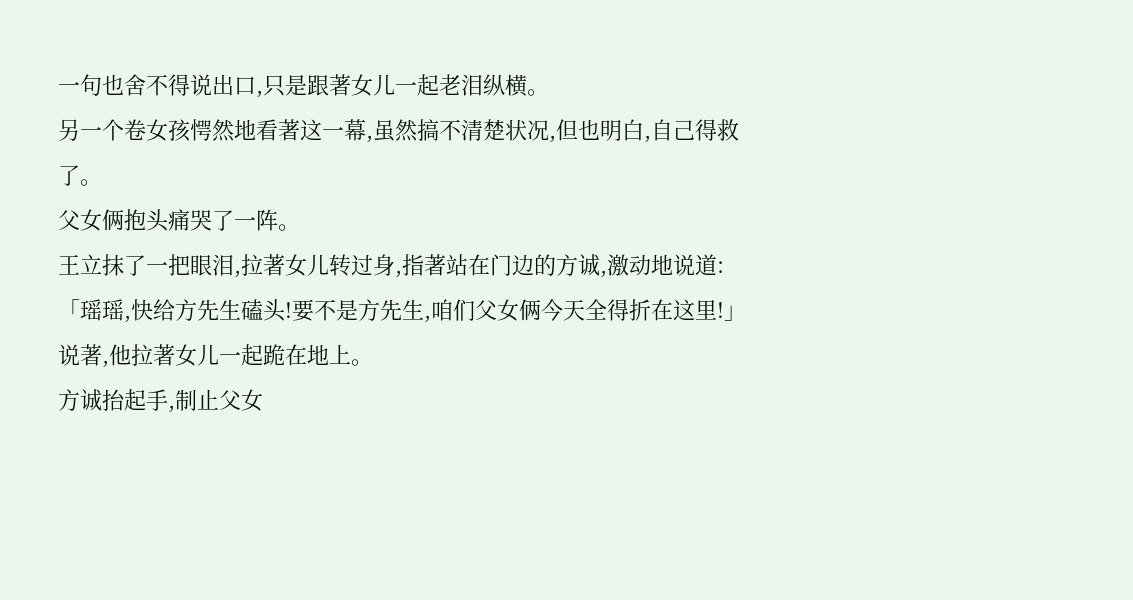一句也舍不得说出口,只是跟著女儿一起老泪纵横。
另一个卷女孩愕然地看著这一幕,虽然搞不清楚状况,但也明白,自己得救了。
父女俩抱头痛哭了一阵。
王立抹了一把眼泪,拉著女儿转过身,指著站在门边的方诚,激动地说道:
「瑶瑶,快给方先生磕头!要不是方先生,咱们父女俩今天全得折在这里!」
说著,他拉著女儿一起跪在地上。
方诚抬起手,制止父女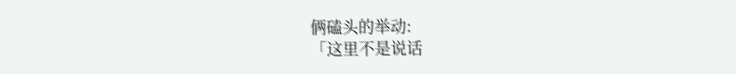俩磕头的举动:
「这里不是说话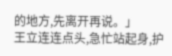的地方,先离开再说。」
王立连连点头,急忙站起身,护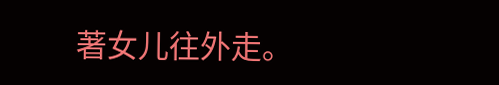著女儿往外走。